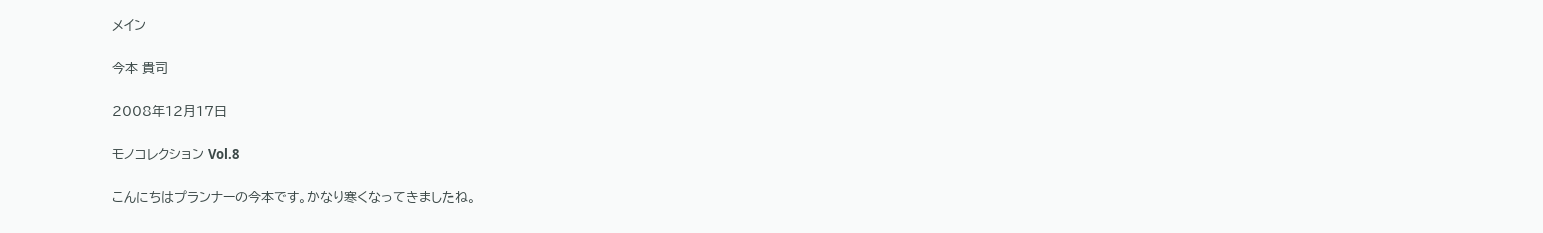メイン

今本 貴司

2008年12月17日

モノコレクション Vol.8

こんにちはプランナーの今本です。かなり寒くなってきましたね。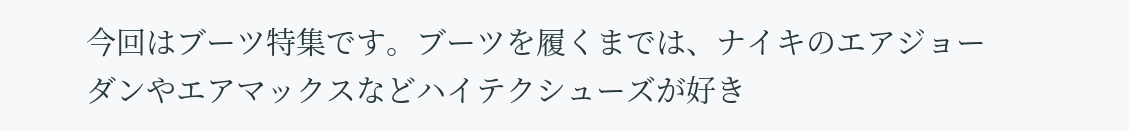今回はブーツ特集です。ブーツを履くまでは、ナイキのエアジョーダンやエアマックスなどハイテクシューズが好き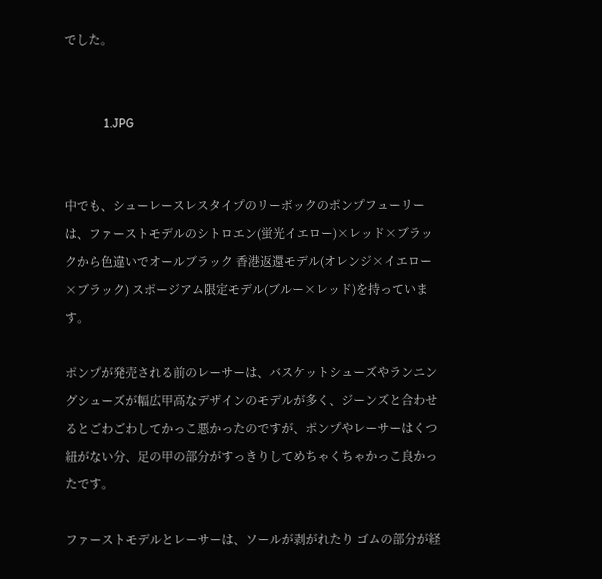でした。


             1.JPG


中でも、シューレースレスタイプのリーボックのポンプフューリーは、ファーストモデルのシトロエン(蛍光イエロー)×レッド×ブラックから色違いでオールブラック 香港返還モデル(オレンジ×イエロー×ブラック) スポージアム限定モデル(ブルー×レッド)を持っています。

ポンプが発売される前のレーサーは、バスケットシューズやランニングシューズが幅広甲高なデザインのモデルが多く、ジーンズと合わせるとごわごわしてかっこ悪かったのですが、ポンプやレーサーはくつ紐がない分、足の甲の部分がすっきりしてめちゃくちゃかっこ良かったです。

ファーストモデルとレーサーは、ソールが剥がれたり ゴムの部分が経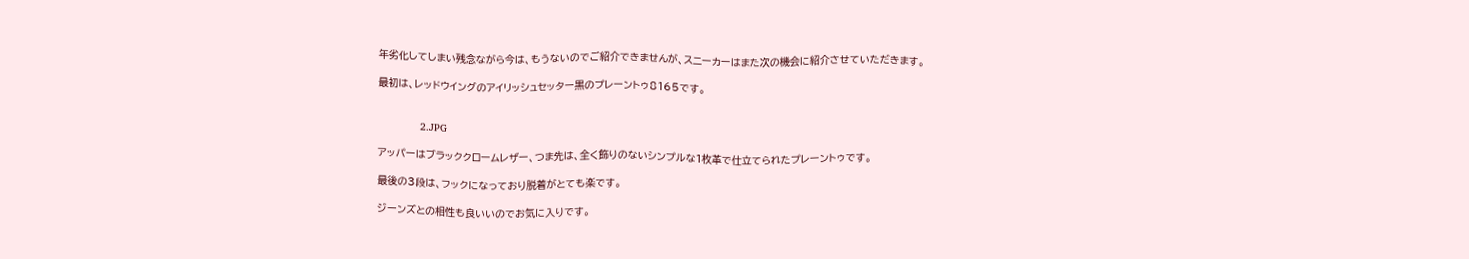年劣化してしまい残念ながら今は、もうないのでご紹介できませんが、スニーカーはまた次の機会に紹介させていただきます。

最初は、レッドウイングのアイリッシュセッター黒のプレーントゥ8165です。


              2.JPG

アッパーはブラッククロームレザー、つま先は、全く飾りのないシンプルな1枚革で仕立てられたプレーントゥです。

最後の3段は、フックになっており脱着がとても楽です。

ジーンズとの相性も良いいのでお気に入りです。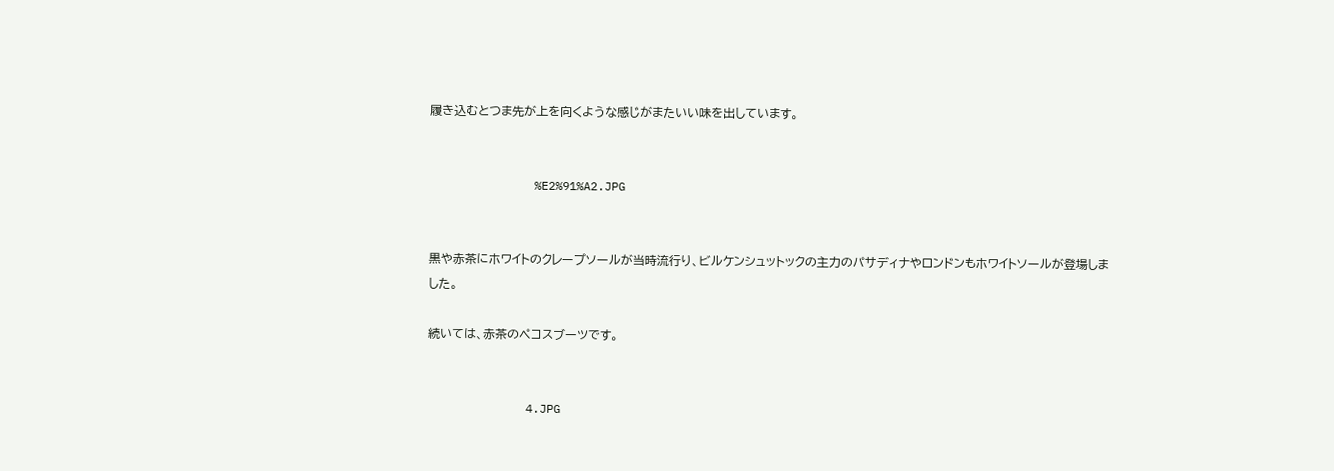履き込むとつま先が上を向くような感じがまたいい味を出しています。


               %E2%91%A2.JPG


黒や赤茶にホワイトのクレープソールが当時流行り、ビルケンシュットックの主力のパサディナやロンドンもホワイトソールが登場しました。

続いては、赤茶のペコスブーツです。


              4.JPG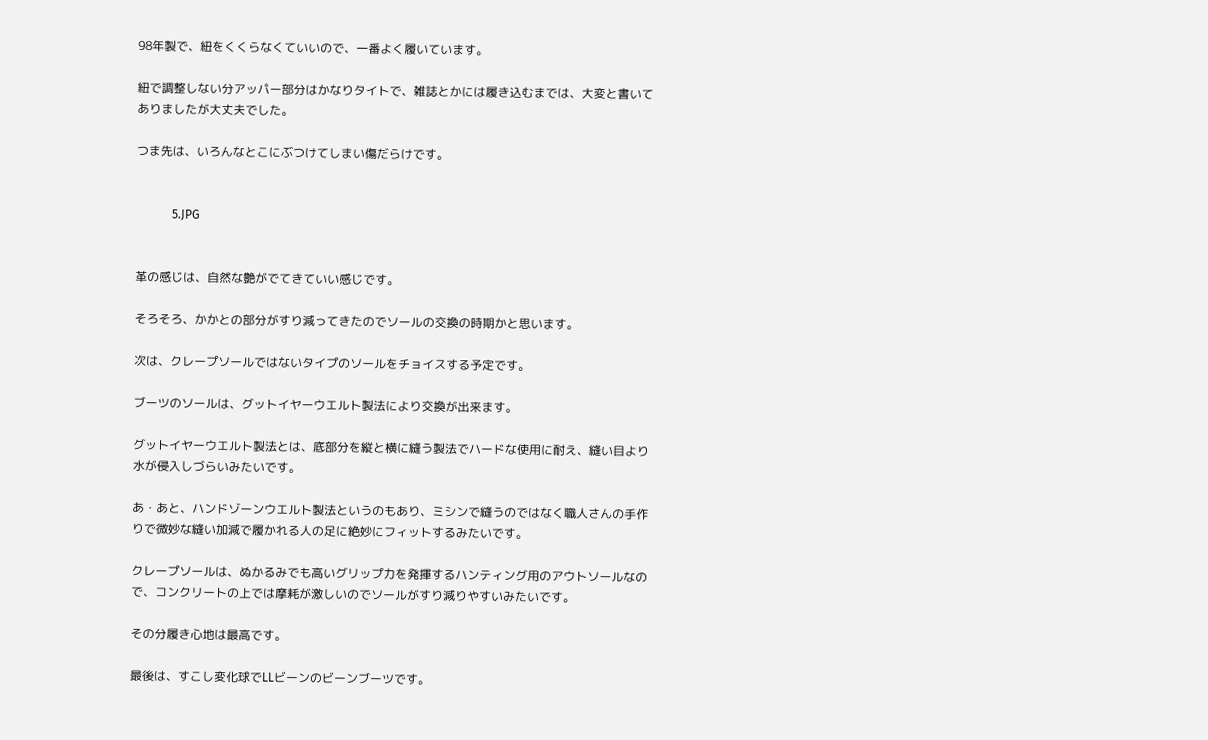98年製で、紐をくくらなくていいので、一番よく履いています。

紐で調整しない分アッパー部分はかなりタイトで、雑誌とかには履き込むまでは、大変と書いてありましたが大丈夫でした。

つま先は、いろんなとこにぶつけてしまい傷だらけです。


            5.JPG


革の感じは、自然な艶がでてきていい感じです。

そろそろ、かかとの部分がすり減ってきたのでソールの交換の時期かと思います。

次は、クレープソールではないタイプのソールをチョイスする予定です。

ブーツのソールは、グットイヤーウエルト製法により交換が出来ます。

グットイヤーウエルト製法とは、底部分を縦と横に縫う製法でハードな使用に耐え、縫い目より水が侵入しづらいみたいです。

あ・あと、ハンドゾーンウエルト製法というのもあり、ミシンで縫うのではなく職人さんの手作りで微妙な縫い加減で履かれる人の足に絶妙にフィットするみたいです。

クレープソールは、ぬかるみでも高いグリップ力を発揮するハンティング用のアウトソールなので、コンクリートの上では摩耗が激しいのでソールがすり減りやすいみたいです。

その分履き心地は最高です。

最後は、すこし変化球でLLビーンのビーンブーツです。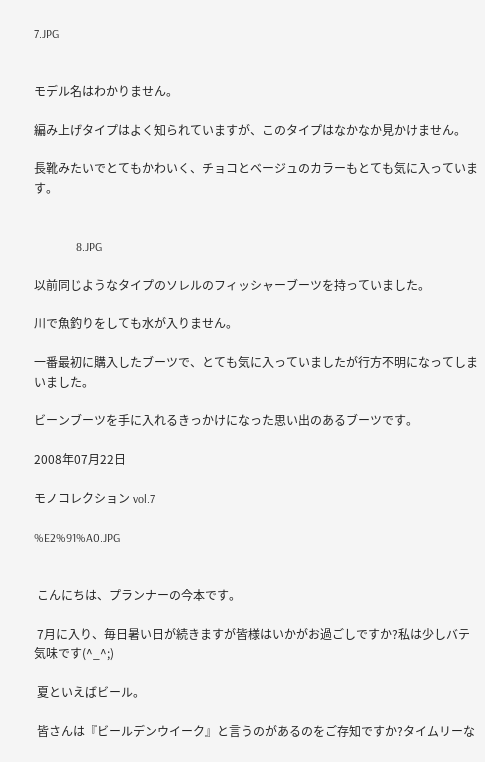7.JPG


モデル名はわかりません。

編み上げタイプはよく知られていますが、このタイプはなかなか見かけません。

長靴みたいでとてもかわいく、チョコとベージュのカラーもとても気に入っています。


              8.JPG

以前同じようなタイプのソレルのフィッシャーブーツを持っていました。

川で魚釣りをしても水が入りません。

一番最初に購入したブーツで、とても気に入っていましたが行方不明になってしまいました。

ビーンブーツを手に入れるきっかけになった思い出のあるブーツです。

2008年07月22日

モノコレクション vol.7

%E2%91%A0.JPG


 こんにちは、プランナーの今本です。

 7月に入り、毎日暑い日が続きますが皆様はいかがお過ごしですか?私は少しバテ気味です(^_^;)

 夏といえばビール。

 皆さんは『ビールデンウイーク』と言うのがあるのをご存知ですか?タイムリーな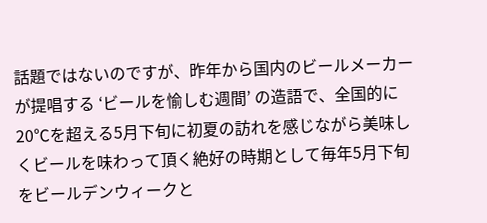話題ではないのですが、昨年から国内のビールメーカーが提唱する ‘ビールを愉しむ週間’ の造語で、全国的に20℃を超える5月下旬に初夏の訪れを感じながら美味しくビールを味わって頂く絶好の時期として毎年5月下旬をビールデンウィークと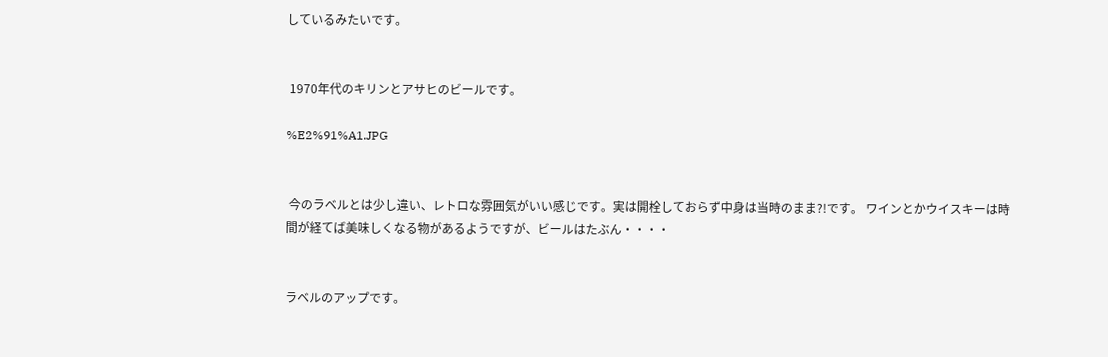しているみたいです。


 1970年代のキリンとアサヒのビールです。

%E2%91%A1.JPG


 今のラベルとは少し違い、レトロな雰囲気がいい感じです。実は開栓しておらず中身は当時のまま?!です。 ワインとかウイスキーは時間が経てば美味しくなる物があるようですが、ビールはたぶん・・・・


ラベルのアップです。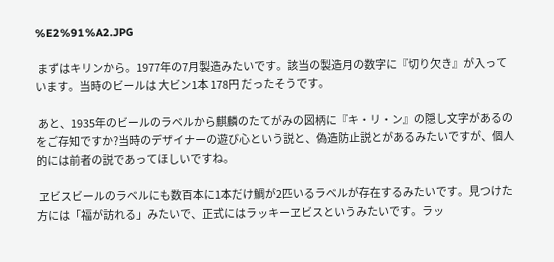%E2%91%A2.JPG

 まずはキリンから。1977年の7月製造みたいです。該当の製造月の数字に『切り欠き』が入っています。当時のビールは 大ビン1本 178円 だったそうです。

 あと、1935年のビールのラベルから麒麟のたてがみの図柄に『キ・リ・ン』の隠し文字があるのをご存知ですか?当時のデザイナーの遊び心という説と、偽造防止説とがあるみたいですが、個人的には前者の説であってほしいですね。

 ヱビスビールのラベルにも数百本に1本だけ鯛が2匹いるラベルが存在するみたいです。見つけた方には「福が訪れる」みたいで、正式にはラッキーヱビスというみたいです。ラッ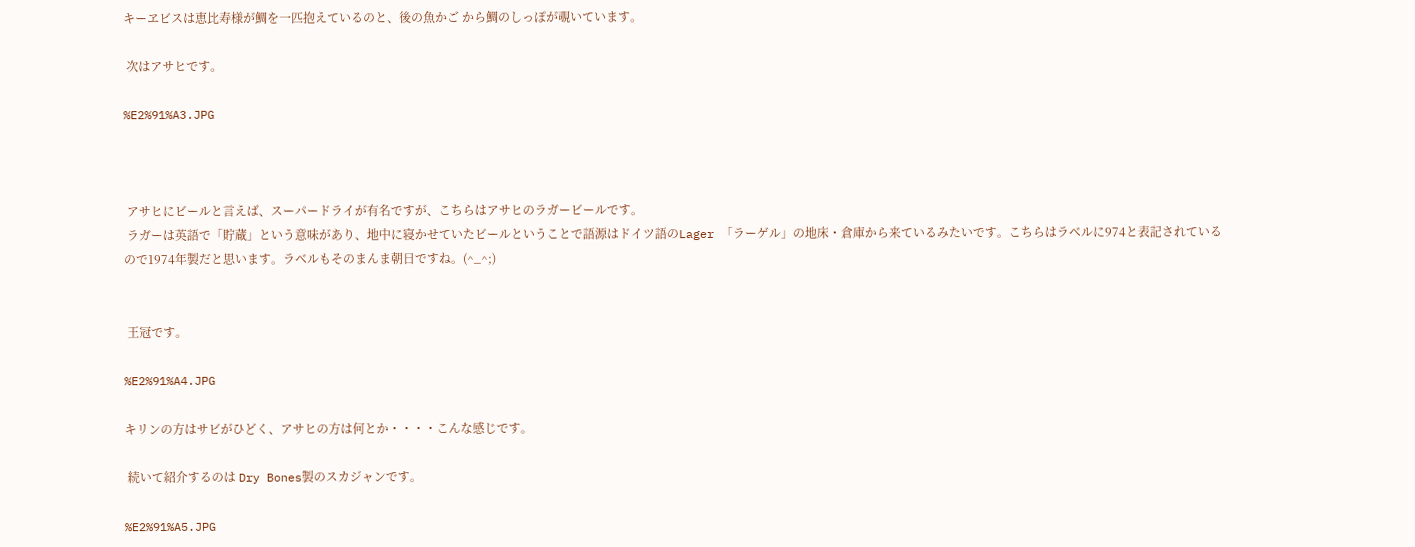キーヱビスは恵比寿様が鯛を一匹抱えているのと、後の魚かご から鯛のしっぽが覗いています。

 次はアサヒです。

%E2%91%A3.JPG



 アサヒにビールと言えば、スーパードライが有名ですが、こちらはアサヒのラガービールです。
 ラガーは英語で「貯蔵」という意味があり、地中に寝かせていたビールということで語源はドイツ語のLager 「ラーゲル」の地床・倉庫から来ているみたいです。こちらはラベルに974と表記されているので1974年製だと思います。ラベルもそのまんま朝日ですね。(^_^;)


 王冠です。

%E2%91%A4.JPG

キリンの方はサビがひどく、アサヒの方は何とか・・・・こんな感じです。

 続いて紹介するのは Dry Bones製のスカジャンです。

%E2%91%A5.JPG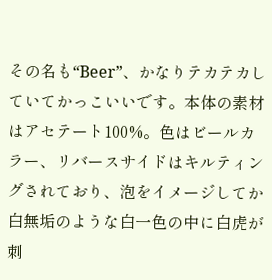その名も“Beer”、かなりテカテカしていてかっこいいです。本体の素材はアセテート100%。色はビールカラー、リバースサイドはキルティングされており、泡をイメージしてか白無垢のような白一色の中に白虎が刺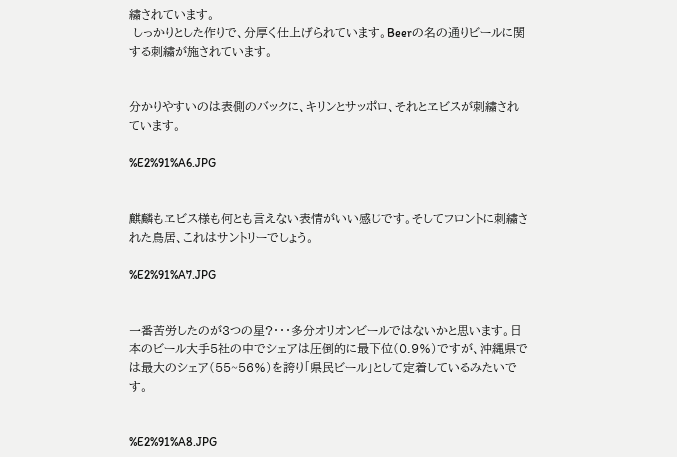繍されています。
 しっかりとした作りで、分厚く仕上げられています。Beerの名の通りビールに関する刺繍が施されています。


分かりやすいのは表側のバックに、キリンとサッポロ、それとヱビスが刺繍されています。

%E2%91%A6.JPG


麒麟もヱビス様も何とも言えない表情がいい感じです。そしてフロントに刺繍された鳥居、これはサントリーでしょう。

%E2%91%A7.JPG


一番苦労したのが3つの星?・・・多分オリオンビールではないかと思います。日本のビール大手5社の中でシェアは圧倒的に最下位(0.9%)ですが、沖縄県では最大のシェア(55~56%)を誇り「県民ビール」として定着しているみたいです。


%E2%91%A8.JPG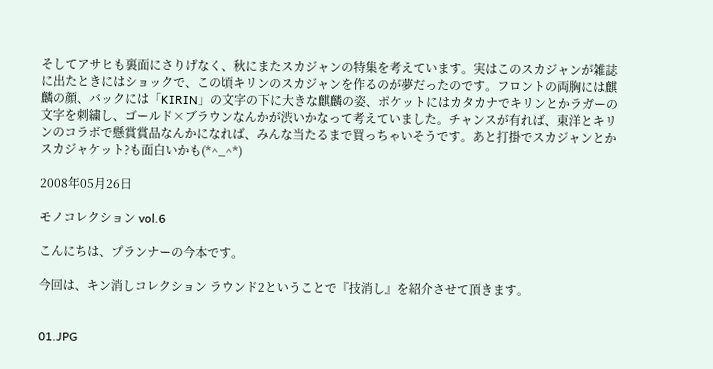そしてアサヒも裏面にさりげなく、秋にまたスカジャンの特集を考えています。実はこのスカジャンが雑誌に出たときにはショックで、この頃キリンのスカジャンを作るのが夢だったのです。フロントの両胸には麒麟の顔、バックには「KIRIN」の文字の下に大きな麒麟の姿、ポケットにはカタカナでキリンとかラガーの文字を刺繍し、ゴールド×ブラウンなんかが渋いかなって考えていました。チャンスが有れば、東洋とキリンのコラボで懸賞賞品なんかになれば、みんな当たるまで買っちゃいそうです。あと打掛でスカジャンとかスカジャケット?も面白いかも(*^_^*)

2008年05月26日

モノコレクション vol.6

こんにちは、プランナーの今本です。

今回は、キン消しコレクション ラウンド2ということで『技消し』を紹介させて頂きます。


01.JPG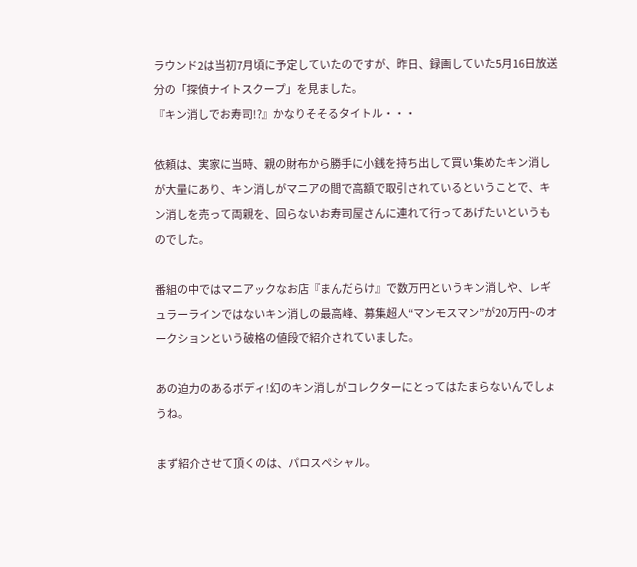ラウンド2は当初7月頃に予定していたのですが、昨日、録画していた5月16日放送分の「探偵ナイトスクープ」を見ました。
『キン消しでお寿司!?』かなりそそるタイトル・・・

依頼は、実家に当時、親の財布から勝手に小銭を持ち出して買い集めたキン消しが大量にあり、キン消しがマニアの間で高額で取引されているということで、キン消しを売って両親を、回らないお寿司屋さんに連れて行ってあげたいというものでした。

番組の中ではマニアックなお店『まんだらけ』で数万円というキン消しや、レギュラーラインではないキン消しの最高峰、募集超人“マンモスマン”が20万円~のオークションという破格の値段で紹介されていました。

あの迫力のあるボディ!幻のキン消しがコレクターにとってはたまらないんでしょうね。

まず紹介させて頂くのは、パロスペシャル。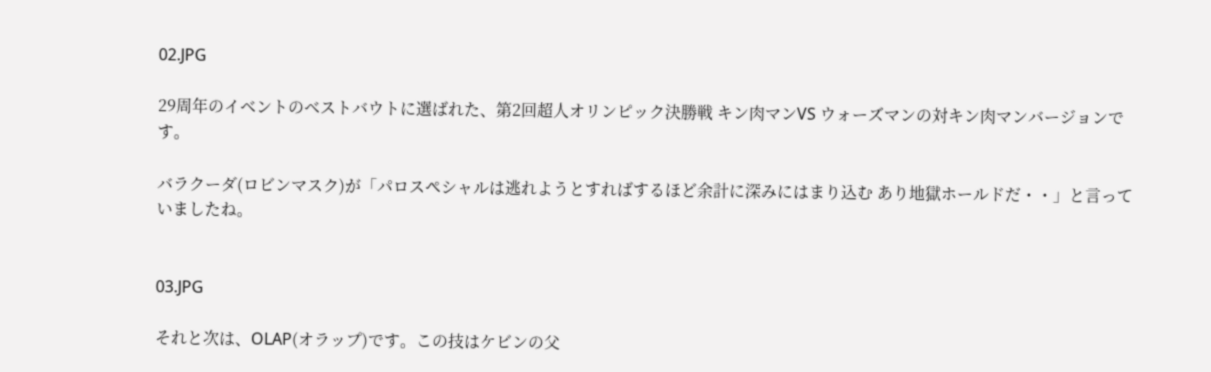02.JPG

29周年のイベントのベストバウトに選ばれた、第2回超人オリンピック決勝戦 キン肉マンVS ウォーズマンの対キン肉マンバージョンです。

バラクーダ(ロビンマスク)が「パロスペシャルは逃れようとすればするほど余計に深みにはまり込む あり地獄ホールドだ・・」と言っていましたね。


03.JPG

それと次は、OLAP(オラップ)です。この技はケビンの父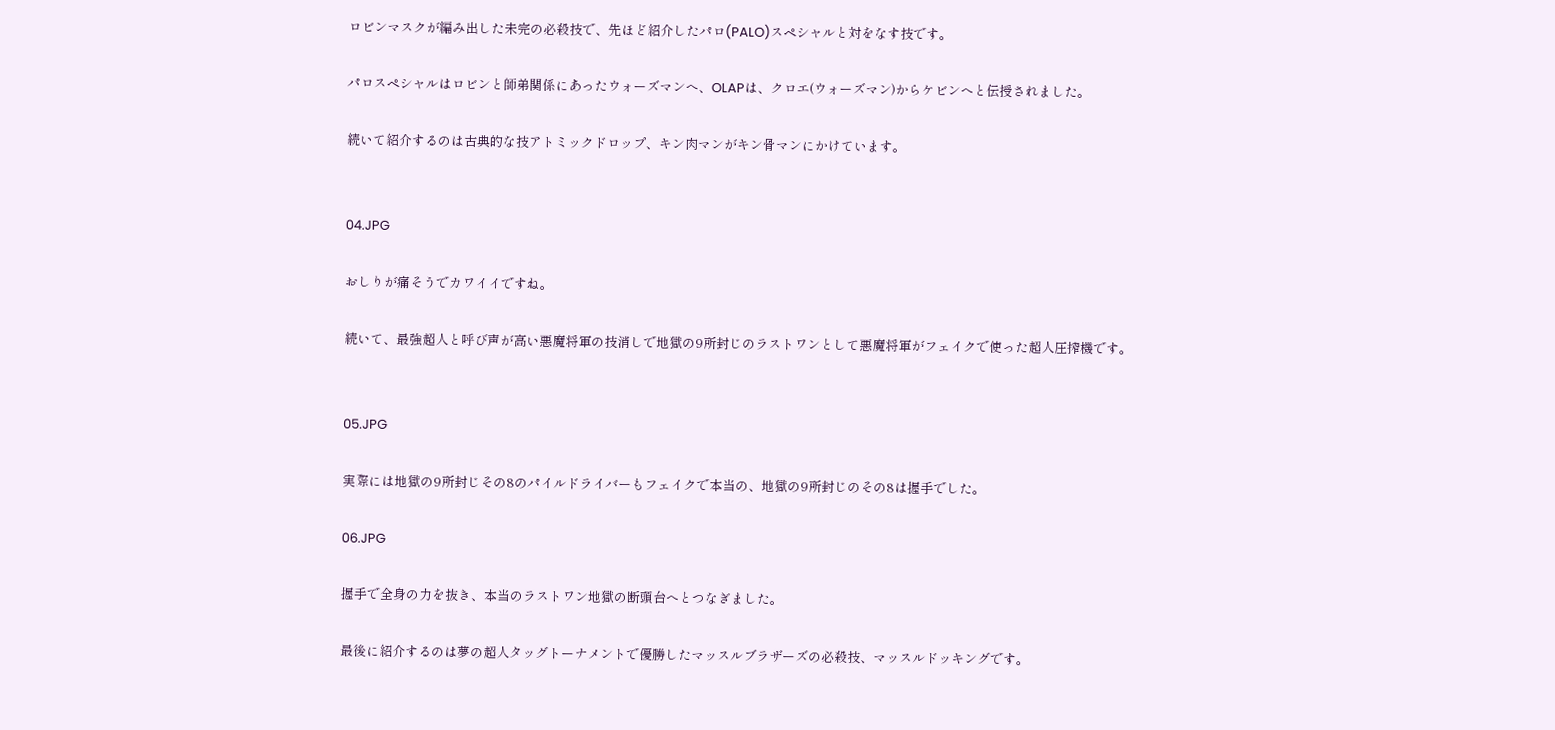ロビンマスクが編み出した未完の必殺技で、先ほど紹介したパロ(PALO)スペシャルと対をなす技です。

パロスペシャルはロビンと師弟関係にあったウォーズマンへ、OLAPは、クロエ(ウォーズマン)からケビンへと伝授されました。

続いて紹介するのは古典的な技アトミックドロップ、キン肉マンがキン骨マンにかけています。


04.JPG

おしりが痛そうでカワイイですね。

続いて、最強超人と呼び声が高い悪魔将軍の技消しで地獄の9所封じのラストワンとして悪魔将軍がフェイクで使った超人圧搾機です。


05.JPG

実際には地獄の9所封じその8のパイルドライバーもフェイクで本当の、地獄の9所封じのその8は握手でした。

06.JPG

握手で全身の力を抜き、本当のラストワン地獄の断頭台へとつなぎました。

最後に紹介するのは夢の超人タッグトーナメントで優勝したマッスルブラザーズの必殺技、マッスルドッキングです。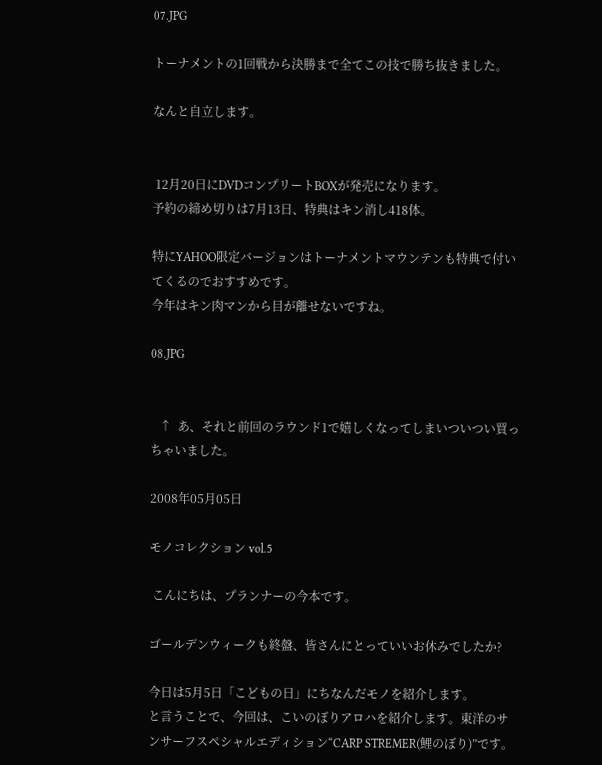07.JPG

トーナメントの1回戦から決勝まで全てこの技で勝ち抜きました。

なんと自立します。


 12月20日にDVDコンプリートBOXが発売になります。
予約の締め切りは7月13日、特典はキン消し418体。

特にYAHOO限定バージョンはトーナメントマウンテンも特典で付いてくるのでおすすめです。
今年はキン肉マンから目が離せないですね。

08.JPG


   ↑  あ、それと前回のラウンド1で嬉しくなってしまいついつい買っちゃいました。

2008年05月05日

モノコレクション vol.5

 こんにちは、プランナーの今本です。

ゴールデンウィークも終盤、皆さんにとっていいお休みでしたか?

今日は5月5日「こどもの日」にちなんだモノを紹介します。
と言うことで、今回は、こいのぼりアロハを紹介します。東洋のサンサーフスペシャルエディション“CARP STREMER(鯉のぼり)”です。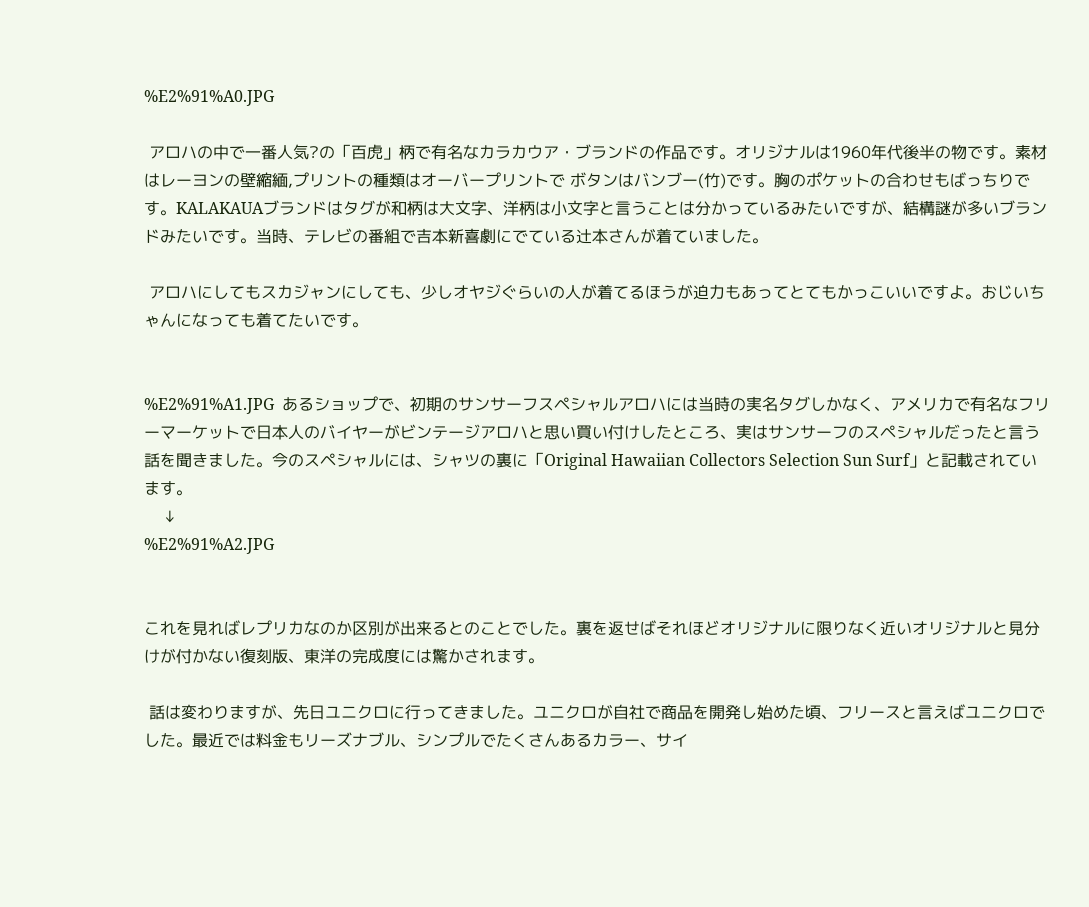%E2%91%A0.JPG

 アロハの中で一番人気?の「百虎」柄で有名なカラカウア・ブランドの作品です。オリジナルは1960年代後半の物です。素材はレーヨンの壁縮緬,プリントの種類はオーバープリントで ボタンはバンブー(竹)です。胸のポケットの合わせもばっちりです。KALAKAUAブランドはタグが和柄は大文字、洋柄は小文字と言うことは分かっているみたいですが、結構謎が多いブランドみたいです。当時、テレビの番組で吉本新喜劇にでている辻本さんが着ていました。

 アロハにしてもスカジャンにしても、少しオヤジぐらいの人が着てるほうが迫力もあってとてもかっこいいですよ。おじいちゃんになっても着てたいです。


%E2%91%A1.JPG  あるショップで、初期のサンサーフスペシャルアロハには当時の実名タグしかなく、アメリカで有名なフリーマーケットで日本人のバイヤーがビンテージアロハと思い買い付けしたところ、実はサンサーフのスペシャルだったと言う話を聞きました。今のスペシャルには、シャツの裏に「Original Hawaiian Collectors Selection Sun Surf」と記載されています。
    ↓
%E2%91%A2.JPG


これを見ればレプリカなのか区別が出来るとのことでした。裏を返せばそれほどオリジナルに限りなく近いオリジナルと見分けが付かない復刻版、東洋の完成度には驚かされます。

 話は変わりますが、先日ユニクロに行ってきました。ユニクロが自社で商品を開発し始めた頃、フリースと言えばユニクロでした。最近では料金もリーズナブル、シンプルでたくさんあるカラー、サイ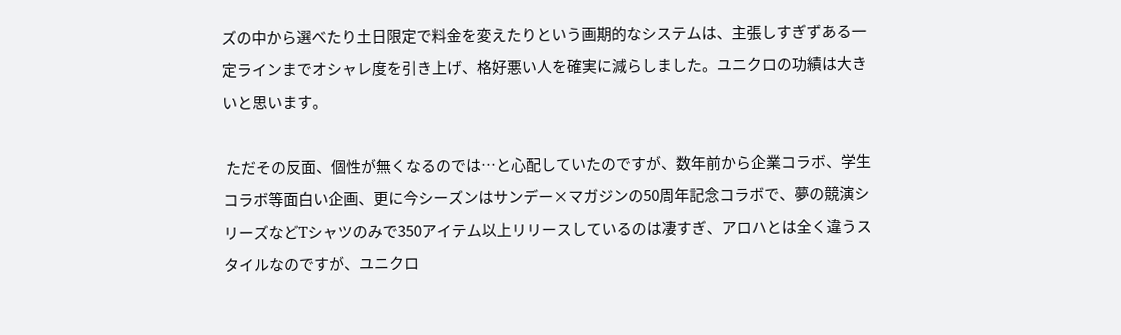ズの中から選べたり土日限定で料金を変えたりという画期的なシステムは、主張しすぎずある一定ラインまでオシャレ度を引き上げ、格好悪い人を確実に減らしました。ユニクロの功績は大きいと思います。

 ただその反面、個性が無くなるのでは…と心配していたのですが、数年前から企業コラボ、学生コラボ等面白い企画、更に今シーズンはサンデー×マガジンの50周年記念コラボで、夢の競演シリーズなどTシャツのみで350アイテム以上リリースしているのは凄すぎ、アロハとは全く違うスタイルなのですが、ユニクロ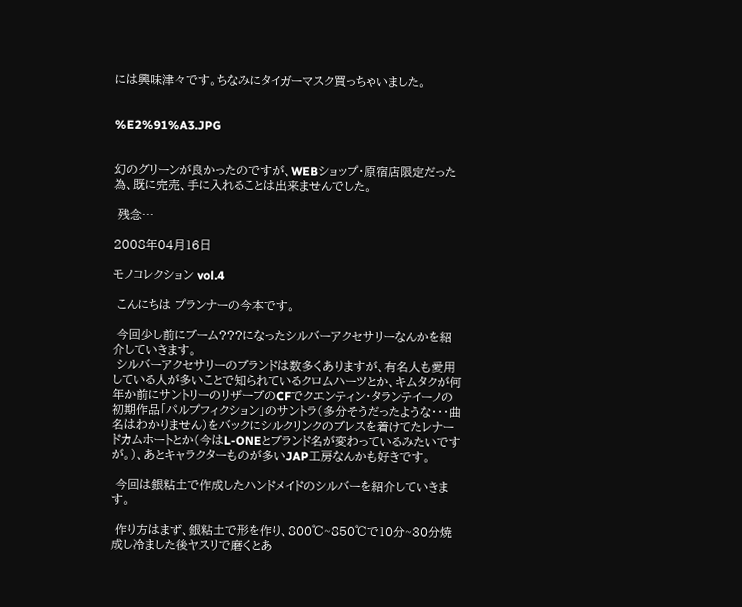には興味津々です。ちなみにタイガーマスク買っちゃいました。


%E2%91%A3.JPG


幻のグリーンが良かったのですが、WEBショップ・原宿店限定だった為、既に完売、手に入れることは出来ませんでした。

 残念…

2008年04月16日

モノコレクション vol.4

 こんにちは プランナーの今本です。

 今回少し前にブーム???になったシルバーアクセサリーなんかを紹介していきます。
 シルバーアクセサリーのブランドは数多くありますが、有名人も愛用している人が多いことで知られているクロムハーツとか、キムタクが何年か前にサントリーのリザーブのCFでクエンティン・タランテイーノの初期作品「パルプフィクション」のサントラ(多分そうだったような・・・曲名はわかりません)をバックにシルクリンクのブレスを着けてたレナードカムホートとか(今はL-ONEとブランド名が変わっているみたいですが。)、あとキャラクターものが多いJAP工房なんかも好きです。

 今回は銀粘土で作成したハンドメイドのシルバーを紹介していきます。

 作り方はまず、銀粘土で形を作り、800℃~850℃で10分~30分焼成し冷ました後ヤスリで磨くとあ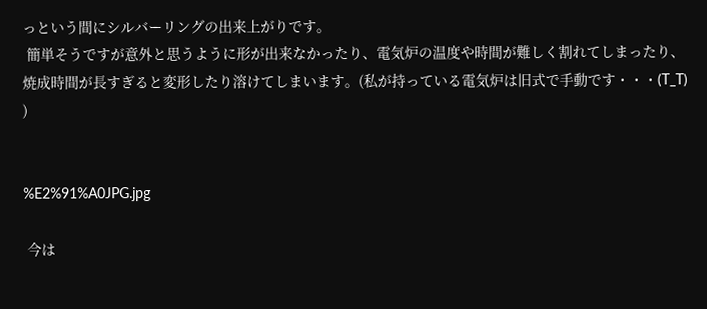っという間にシルバーリングの出来上がりです。
 簡単そうですが意外と思うように形が出来なかったり、電気炉の温度や時間が難しく割れてしまったり、焼成時間が長すぎると変形したり溶けてしまいます。(私が持っている電気炉は旧式で手動です・・・(T_T) )


%E2%91%A0JPG.jpg

 今は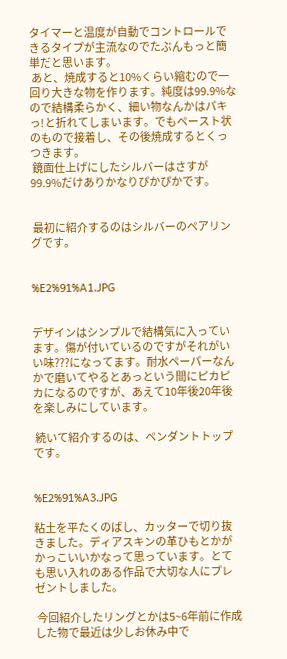タイマーと温度が自動でコントロールできるタイプが主流なのでたぶんもっと簡単だと思います。
 あと、焼成すると10%くらい縮むので一回り大きな物を作ります。純度は99.9%なので結構柔らかく、細い物なんかはパキっ!と折れてしまいます。でもペースト状のもので接着し、その後焼成するとくっつきます。
 鏡面仕上げにしたシルバーはさすが99.9%だけありかなりぴかぴかです。


 最初に紹介するのはシルバーのペアリングです。


%E2%91%A1.JPG


デザインはシンプルで結構気に入っています。傷が付いているのですがそれがいい味???になってます。耐水ペーパーなんかで磨いてやるとあっという間にピカピカになるのですが、あえて10年後20年後を楽しみにしています。

 続いて紹介するのは、ペンダントトップです。


%E2%91%A3.JPG

粘土を平たくのばし、カッターで切り抜きました。ディアスキンの革ひもとかがかっこいいかなって思っています。とても思い入れのある作品で大切な人にプレゼントしました。

 今回紹介したリングとかは5~6年前に作成した物で最近は少しお休み中で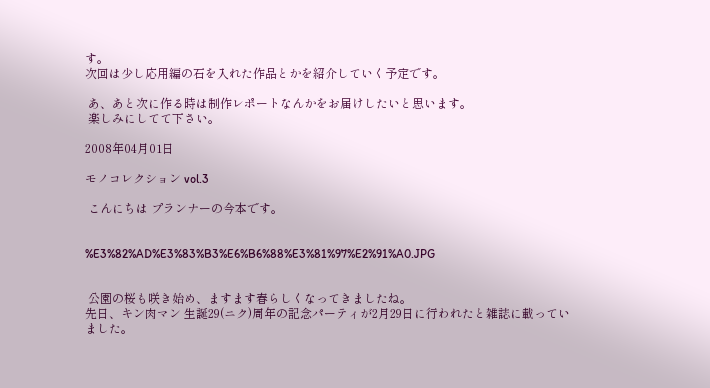す。
次回は少し応用編の石を入れた作品とかを紹介していく予定です。

 あ、あと次に作る時は制作レポートなんかをお届けしたいと思います。
 楽しみにしてて下さい。

2008年04月01日

モノコレクション vol.3

 こんにちは プランナーの今本です。


%E3%82%AD%E3%83%B3%E6%B6%88%E3%81%97%E2%91%A0.JPG


 公園の桜も咲き始め、ますます春らしくなってきましたね。
先日、キン肉マン 生誕29(ニク)周年の記念パーティが2月29日に行われたと雑誌に載っていました。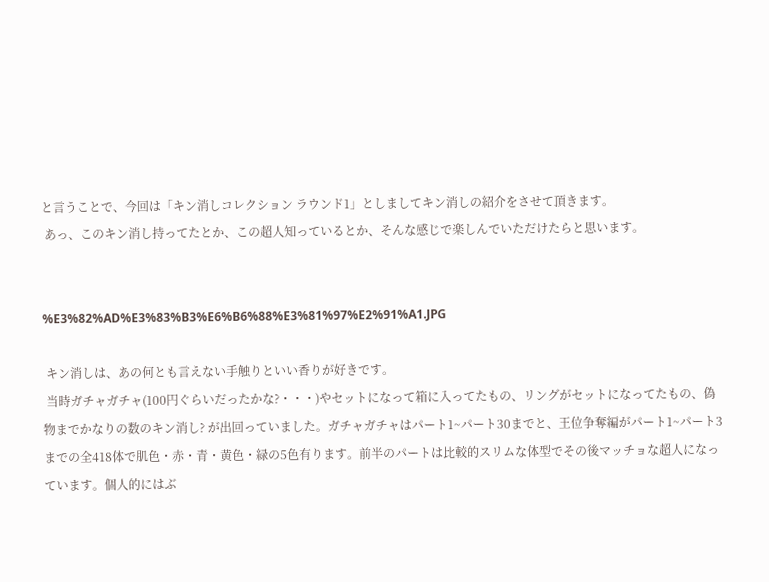と言うことで、今回は「キン消しコレクション ラウンド1」としましてキン消しの紹介をさせて頂きます。
 あっ、このキン消し持ってたとか、この超人知っているとか、そんな感じで楽しんでいただけたらと思います。


%E3%82%AD%E3%83%B3%E6%B6%88%E3%81%97%E2%91%A1.JPG

 キン消しは、あの何とも言えない手触りといい香りが好きです。
 当時ガチャガチャ(100円ぐらいだったかな?・・・)やセットになって箱に入ってたもの、リングがセットになってたもの、偽物までかなりの数のキン消し? が出回っていました。ガチャガチャはパート1~パート30までと、王位争奪編がパート1~パート3までの全418体で肌色・赤・青・黄色・緑の5色有ります。前半のパートは比較的スリムな体型でその後マッチョな超人になっています。個人的にはぶ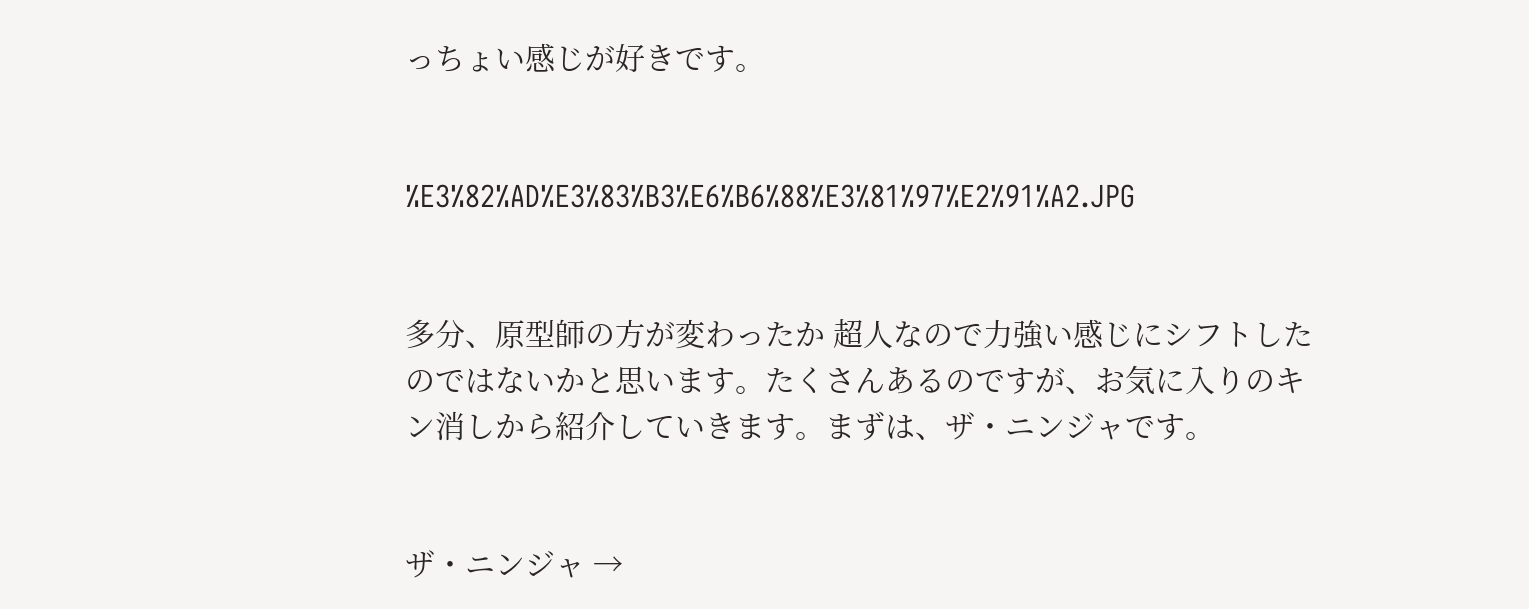っちょい感じが好きです。


%E3%82%AD%E3%83%B3%E6%B6%88%E3%81%97%E2%91%A2.JPG


多分、原型師の方が変わったか 超人なので力強い感じにシフトしたのではないかと思います。たくさんあるのですが、お気に入りのキン消しから紹介していきます。まずは、ザ・ニンジャです。


ザ・ニンジャ →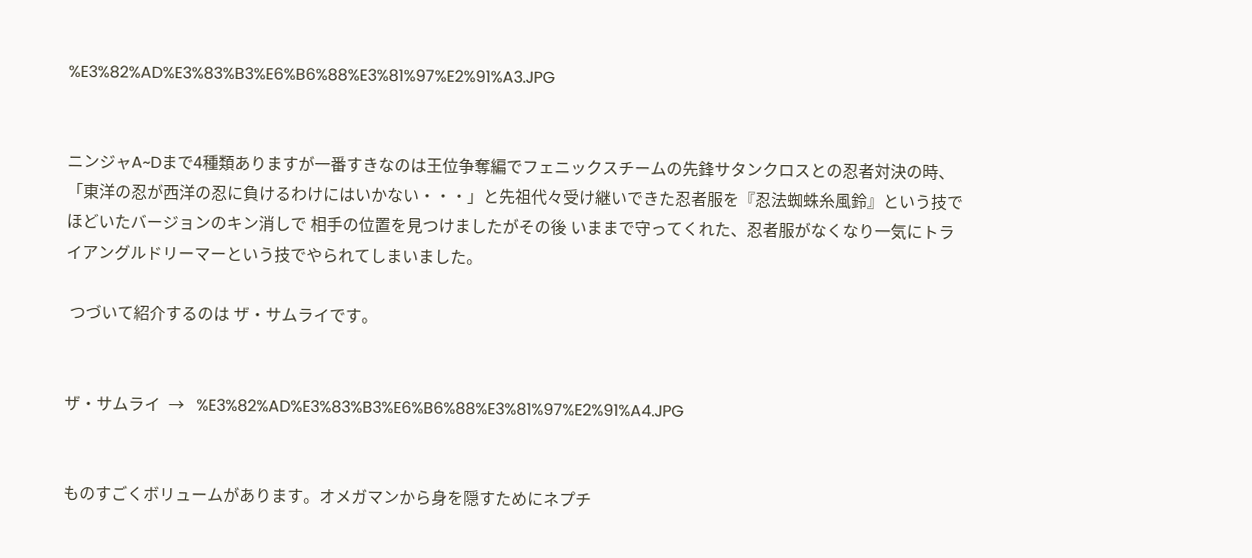%E3%82%AD%E3%83%B3%E6%B6%88%E3%81%97%E2%91%A3.JPG


ニンジャA~Dまで4種類ありますが一番すきなのは王位争奪編でフェニックスチームの先鋒サタンクロスとの忍者対決の時、「東洋の忍が西洋の忍に負けるわけにはいかない・・・」と先祖代々受け継いできた忍者服を『忍法蜘蛛糸風鈴』という技でほどいたバージョンのキン消しで 相手の位置を見つけましたがその後 いままで守ってくれた、忍者服がなくなり一気にトライアングルドリーマーという技でやられてしまいました。

 つづいて紹介するのは ザ・サムライです。


ザ・サムライ  →   %E3%82%AD%E3%83%B3%E6%B6%88%E3%81%97%E2%91%A4.JPG


ものすごくボリュームがあります。オメガマンから身を隠すためにネプチ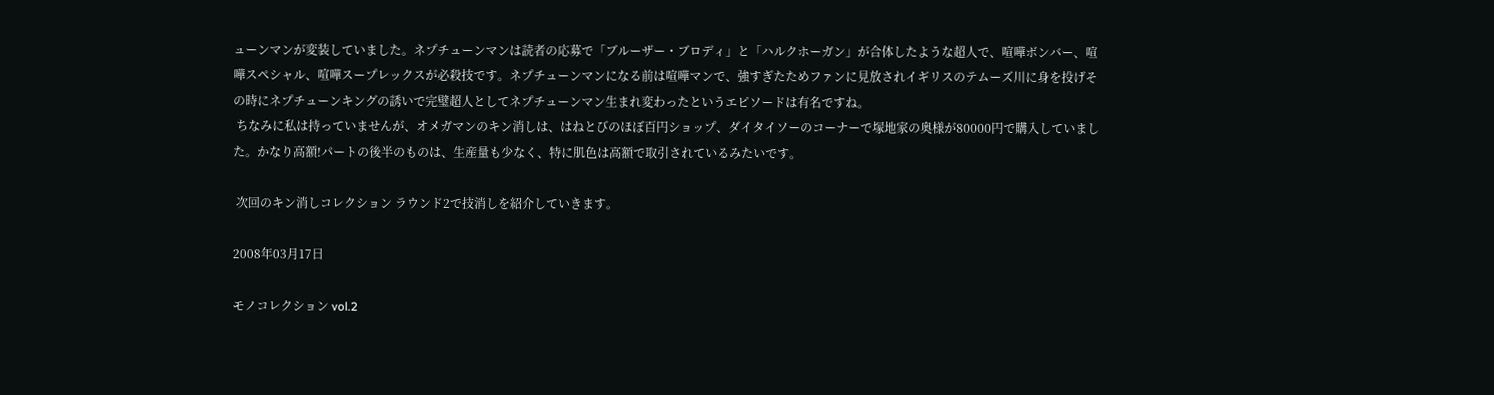ューンマンが変装していました。ネプチューンマンは読者の応募で「ブルーザー・ブロディ」と「ハルクホーガン」が合体したような超人で、喧嘩ボンバー、喧嘩スペシャル、喧嘩スープレックスが必殺技です。ネプチューンマンになる前は喧嘩マンで、強すぎたためファンに見放されイギリスのテムーズ川に身を投げその時にネプチューンキングの誘いで完璧超人としてネプチューンマン生まれ変わったというエピソードは有名ですね。
 ちなみに私は持っていませんが、オメガマンのキン消しは、はねとびのほぼ百円ショップ、ダイタイソーのコーナーで塚地家の奥様が80000円で購入していました。かなり高額!パートの後半のものは、生産量も少なく、特に肌色は高額で取引されているみたいです。

 次回のキン消しコレクション ラウンド2で技消しを紹介していきます。

2008年03月17日

モノコレクション vol.2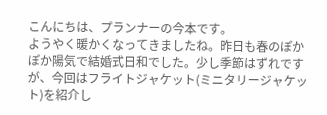こんにちは、プランナーの今本です。
ようやく暖かくなってきましたね。昨日も春のぽかぽか陽気で結婚式日和でした。少し季節はずれですが、今回はフライトジャケット(ミニタリージャケット)を紹介し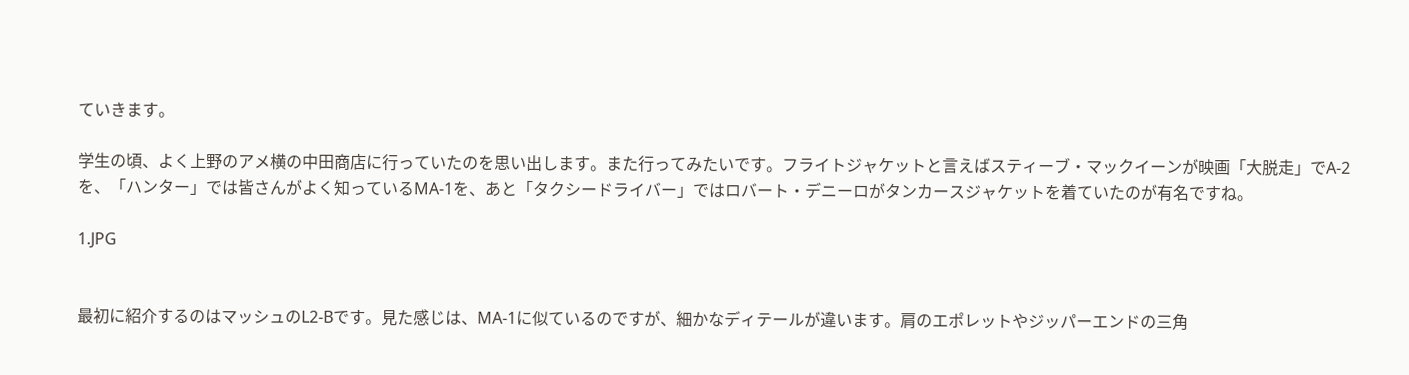ていきます。

学生の頃、よく上野のアメ横の中田商店に行っていたのを思い出します。また行ってみたいです。フライトジャケットと言えばスティーブ・マックイーンが映画「大脱走」でA-2を、「ハンター」では皆さんがよく知っているMA-1を、あと「タクシードライバー」ではロバート・デニーロがタンカースジャケットを着ていたのが有名ですね。

1.JPG


最初に紹介するのはマッシュのL2-Bです。見た感じは、MA-1に似ているのですが、細かなディテールが違います。肩のエポレットやジッパーエンドの三角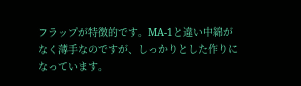フラップが特徴的です。MA-1と違い中綿がなく薄手なのですが、しっかりとした作りになっています。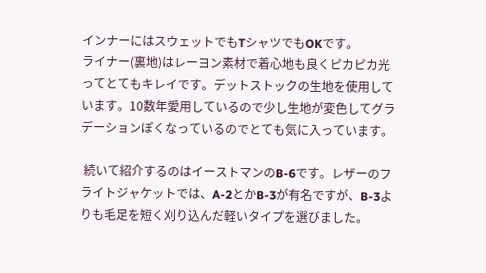インナーにはスウェットでもTシャツでもOKです。
ライナー(裏地)はレーヨン素材で着心地も良くピカピカ光ってとてもキレイです。デットストックの生地を使用しています。10数年愛用しているので少し生地が変色してグラデーションぽくなっているのでとても気に入っています。

 続いて紹介するのはイーストマンのB-6です。レザーのフライトジャケットでは、A-2とかB-3が有名ですが、B-3よりも毛足を短く刈り込んだ軽いタイプを選びました。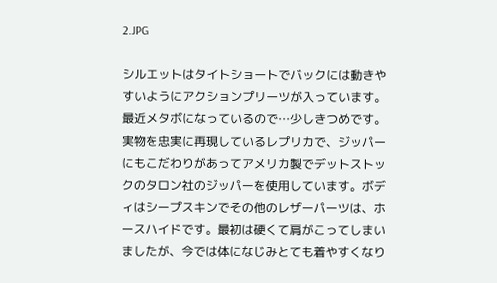2.JPG

シルエットはタイトショートでバックには動きやすいようにアクションプリーツが入っています。最近メタボになっているので…少しきつめです。実物を忠実に再現しているレプリカで、ジッパーにもこだわりがあってアメリカ製でデットストックのタロン社のジッパーを使用しています。ボディはシープスキンでその他のレザーパーツは、ホースハイドです。最初は硬くて肩がこってしまいましたが、今では体になじみとても着やすくなり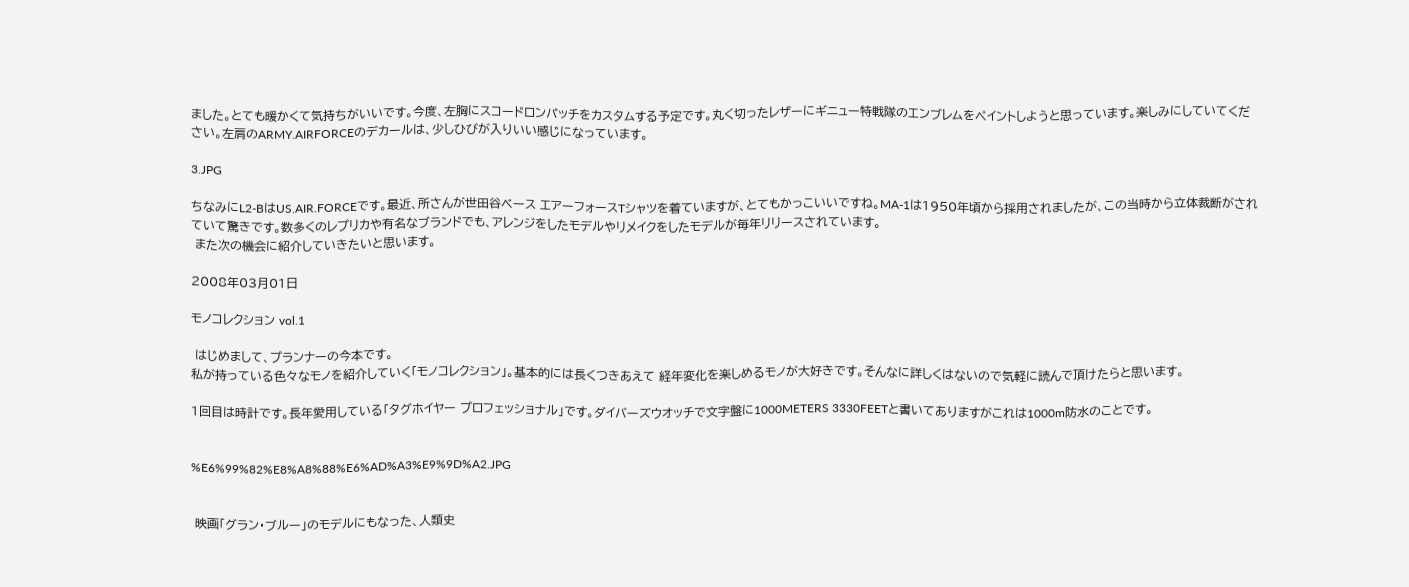ました。とても暖かくて気持ちがいいです。今度、左胸にスコードロンパッチをカスタムする予定です。丸く切ったレザーにギニュー特戦隊のエンブレムをペイントしようと思っています。楽しみにしていてください。左肩のARMY.AIRFORCEのデカールは、少しひびが入りいい感じになっています。

3.JPG

ちなみにL2-BはUS.AIR.FORCEです。最近、所さんが世田谷ベース エアーフォースTシャツを着ていますが、とてもかっこいいですね。MA-1は1950年頃から採用されましたが、この当時から立体裁断がされていて驚きです。数多くのレプリカや有名なブランドでも、アレンジをしたモデルやリメイクをしたモデルが毎年リリースされています。
 また次の機会に紹介していきたいと思います。

2008年03月01日

モノコレクション vol.1

 はじめまして、プランナーの今本です。
私が持っている色々なモノを紹介していく「モノコレクション」。基本的には長くつきあえて 経年変化を楽しめるモノが大好きです。そんなに詳しくはないので気軽に読んで頂けたらと思います。

1回目は時計です。長年愛用している「タグホイヤー プロフェッショナル」です。ダイバーズウオッチで文字盤に1000METERS 3330FEETと書いてありますがこれは1000m防水のことです。


%E6%99%82%E8%A8%88%E6%AD%A3%E9%9D%A2.JPG


 映画「グラン・ブルー」のモデルにもなった、人類史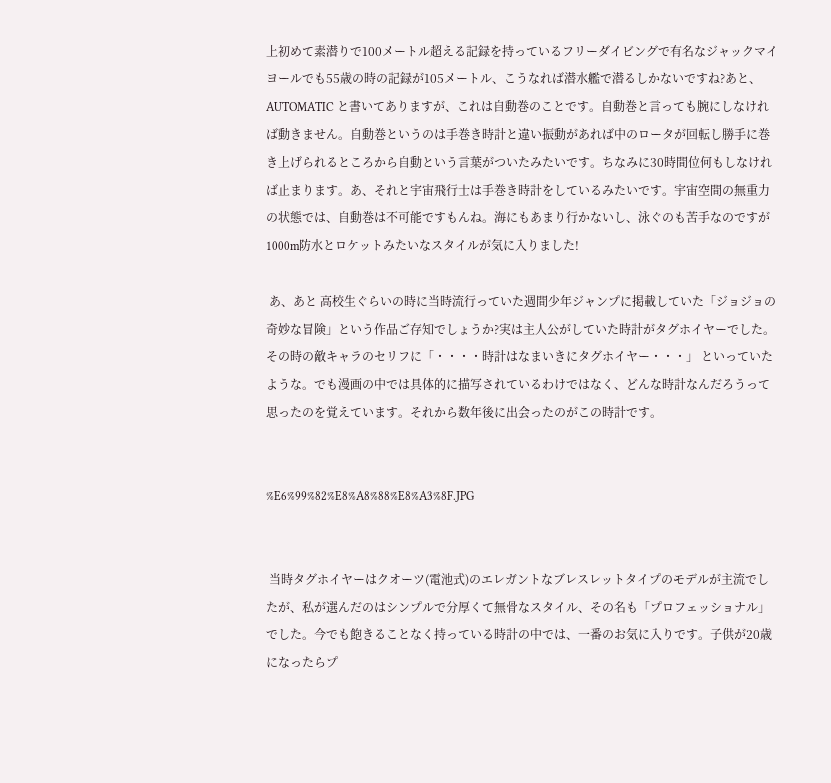上初めて素潜りで100メートル超える記録を持っているフリーダイビングで有名なジャックマイヨールでも55歳の時の記録が105メートル、こうなれば潜水艦で潜るしかないですね?あと、AUTOMATIC と書いてありますが、これは自動巻のことです。自動巻と言っても腕にしなければ動きません。自動巻というのは手巻き時計と違い振動があれば中のロータが回転し勝手に巻き上げられるところから自動という言葉がついたみたいです。ちなみに30時間位何もしなければ止まります。あ、それと宇宙飛行士は手巻き時計をしているみたいです。宇宙空間の無重力の状態では、自動巻は不可能ですもんね。海にもあまり行かないし、泳ぐのも苦手なのですが1000m防水とロケットみたいなスタイルが気に入りました!

 あ、あと 高校生ぐらいの時に当時流行っていた週間少年ジャンプに掲載していた「ジョジョの奇妙な冒険」という作品ご存知でしょうか?実は主人公がしていた時計がタグホイヤーでした。 その時の敵キャラのセリフに「・・・・時計はなまいきにタグホイヤー・・・」 といっていたような。でも漫画の中では具体的に描写されているわけではなく、どんな時計なんだろうって思ったのを覚えています。それから数年後に出会ったのがこの時計です。


%E6%99%82%E8%A8%88%E8%A3%8F.JPG


 当時タグホイヤーはクオーツ(電池式)のエレガントなブレスレットタイプのモデルが主流でしたが、私が選んだのはシンプルで分厚くて無骨なスタイル、その名も「プロフェッショナル」でした。今でも飽きることなく持っている時計の中では、一番のお気に入りです。子供が20歳になったらプ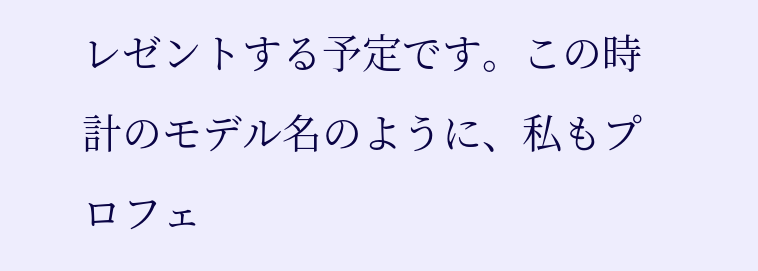レゼントする予定です。この時計のモデル名のように、私もプロフェ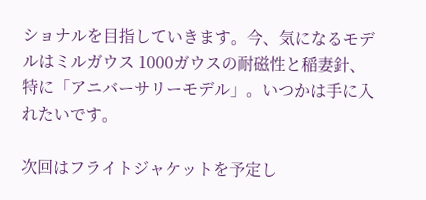ショナルを目指していきます。今、気になるモデルはミルガウス 1000ガウスの耐磁性と稲妻針、特に「アニバーサリーモデル」。いつかは手に入れたいです。

次回はフライトジャケットを予定し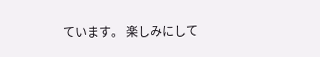ています。 楽しみにして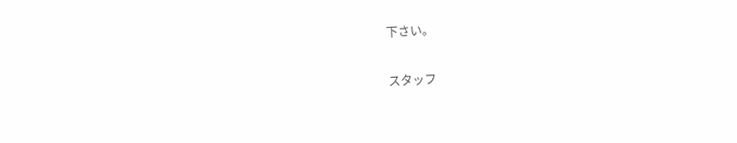下さい。

スタッフ